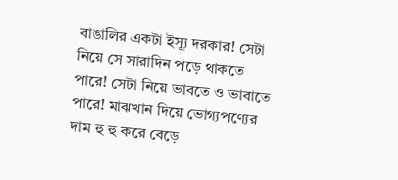বাঙালির একটা ইস্যূ দরকার! সেটা নিয়ে সে সারাদিন পড়ে থাকতে পারে! সেটা নিয়ে ভাবতে ও ভাবাতে পারে! মাঝখান দিয়ে ভোগ্যপণ্যের দাম হু হু করে বেড়ে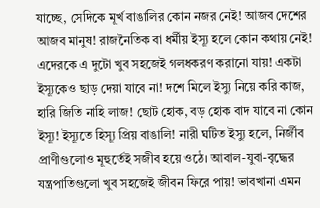যাচ্ছে, সেদিকে মূর্খ বাঙালির কোন নজর নেই! আজব দেশের আজব মানুষ! রাজনৈতিক বা ধর্মীয় ইস্যূ হলে কোন কথায় নেই! এদেরকে এ দুটো খুব সহজেই গলধকরণ করানো যায়! একটা ইস্যূকেও ছাড় দেয়া যাবে না! দশে মিলে ইস্যু নিয়ে করি কাজ, হারি জিতি নাহি লাজ! ছোট হোক, বড় হোক বাদ যাবে না কোন ইস্যূ! ইস্যূতে হিস্যূ প্রিয় বাঙালি! নারী ঘটিত ইস্যু হলে, নির্জীব প্রাণীগুলোও মূহুর্তেই সজীব হয়ে ওঠে। আবাল-যুবা-বৃদ্ধের যন্ত্রপাতিগুলো খুব সহজেই জীবন ফিরে পায়! ভাবখানা এমন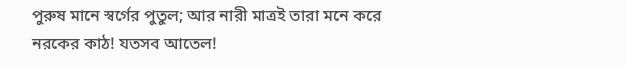পুরুষ মানে স্বর্গের পুতুল; আর নারী মাত্রই তারা মনে করে নরকের কাঠ! যতসব আতেল!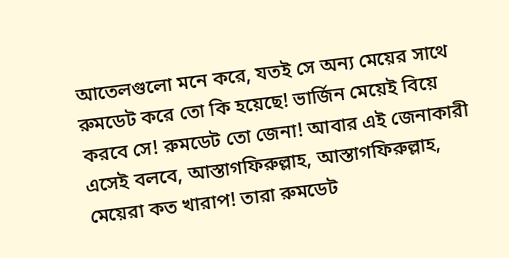আতেলগুলো মনে করে, যতই সে অন্য মেয়ের সাথে রুমডেট করে তো কি হয়েছে! ভার্জিন মেয়েই বিয়ে করবে সে! রুমডেট তো জেনা! আবার এই জেনাকারী এসেই বলবে, আস্তাগফিরুল্লাহ, আস্তাগফিরুল্লাহ, মেয়েরা কত খারাপ! তারা রুমডেট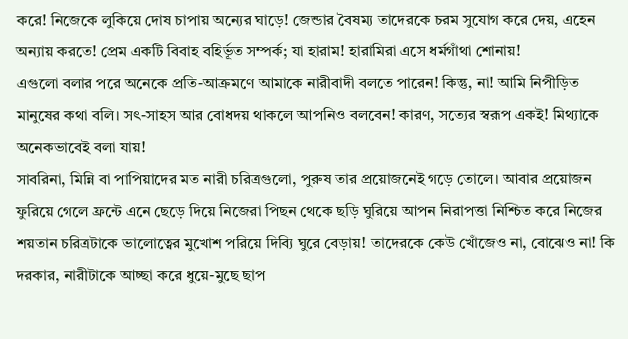করে! নিজেকে লুকিয়ে দোষ চাপায় অন্যের ঘাড়ে! জেন্ডার বৈষম্য তাদেরকে চরম সুযোগ করে দেয়, এহেন অন্যায় করতে! প্রেম একটি বিবাহ বহির্ভূত সম্পর্ক; যা হারাম! হারামিরা এসে ধর্মগাঁথা শোনায়!
এগুলো বলার পরে অনেকে প্রতি-আক্রমণে আমাকে নারীবাদী বলতে পারেন! কিন্তু, না! আমি নিপীড়িত মানুষের কথা বলি। সৎ-সাহস আর বোধদয় থাকলে আপনিও বলবেন! কারণ, সত্যের স্বরূপ একই! মিথ্যাকে অনেকভাবেই বলা যায়!
সাবরিনা, মিন্নি বা পাপিয়াদের মত নারী চরিত্রগুলো, পুরুষ তার প্রয়োজনেই গড়ে তোলে। আবার প্রয়োজন ফুরিয়ে গেলে ফ্রন্টে এনে ছেড়ে দিয়ে নিজেরা পিছন থেকে ছড়ি ঘুরিয়ে আপন নিরাপত্তা নিশ্চিত করে নিজের শয়তান চরিত্রটাকে ভালোত্বের মুখোশ পরিয়ে দিব্যি ঘুরে বেড়ায়! তাদেরকে কেউ খোঁজেও না, বোঝেও না! কি দরকার, নারীটাকে আচ্ছা করে ধুয়ে-মুছে ছাপ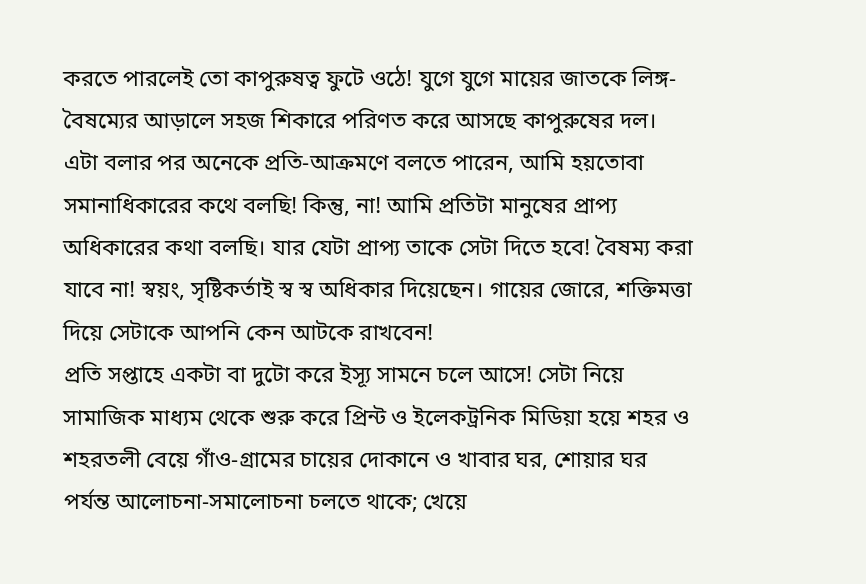করতে পারলেই তো কাপুরুষত্ব ফুটে ওঠে! যুগে যুগে মায়ের জাতকে লিঙ্গ-বৈষম্যের আড়ালে সহজ শিকারে পরিণত করে আসছে কাপুরুষের দল।
এটা বলার পর অনেকে প্রতি-আক্রমণে বলতে পারেন, আমি হয়তোবা সমানাধিকারের কথে বলছি! কিন্তু, না! আমি প্রতিটা মানুষের প্রাপ্য অধিকারের কথা বলছি। যার যেটা প্রাপ্য তাকে সেটা দিতে হবে! বৈষম্য করা যাবে না! স্বয়ং, সৃষ্টিকর্তাই স্ব স্ব অধিকার দিয়েছেন। গায়ের জোরে, শক্তিমত্তা দিয়ে সেটাকে আপনি কেন আটকে রাখবেন!
প্রতি সপ্তাহে একটা বা দুটো করে ইস্যূ সামনে চলে আসে! সেটা নিয়ে সামাজিক মাধ্যম থেকে শুরু করে প্রিন্ট ও ইলেকট্রনিক মিডিয়া হয়ে শহর ও শহরতলী বেয়ে গাঁও-গ্রামের চায়ের দোকানে ও খাবার ঘর, শোয়ার ঘর পর্যন্ত আলোচনা-সমালোচনা চলতে থাকে; খেয়ে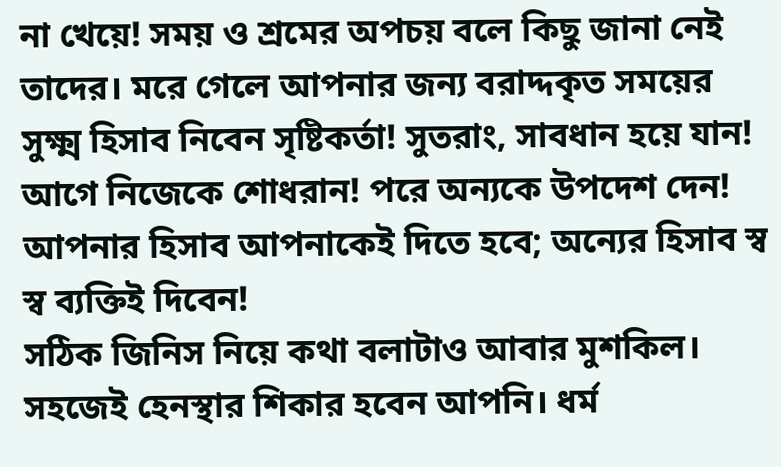না খেয়ে! সময় ও শ্রমের অপচয় বলে কিছু জানা নেই তাদের। মরে গেলে আপনার জন্য বরাদ্দকৃত সময়ের সুক্ষ্ম হিসাব নিবেন সৃষ্টিকর্তা! সুতরাং, সাবধান হয়ে যান! আগে নিজেকে শোধরান! পরে অন্যকে উপদেশ দেন! আপনার হিসাব আপনাকেই দিতে হবে; অন্যের হিসাব স্ব স্ব ব্যক্তিই দিবেন!
সঠিক জিনিস নিয়ে কথা বলাটাও আবার মুশকিল। সহজেই হেনস্থার শিকার হবেন আপনি। ধর্ম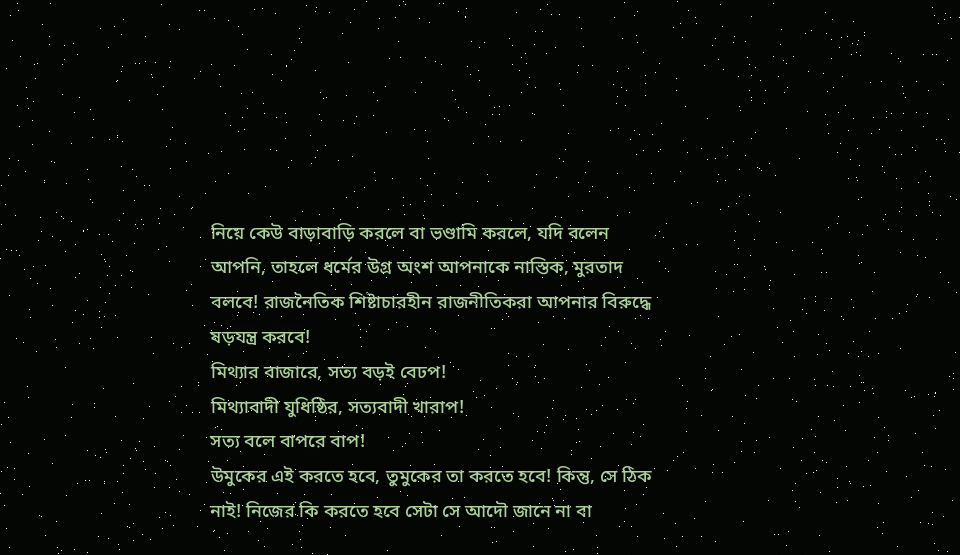নিয়ে কেউ বাড়াবাড়ি করলে বা ভণ্ডামি করলে, যদি বলেন আপনি, তাহলে ধর্মের উগ্র অংশ আপনাকে নাস্তিক, মুরতাদ বলবে! রাজনৈতিক শিষ্টাচারহীন রাজনীতিকরা আপনার বিরুদ্ধে ষড়যন্ত্র করবে!
মিথ্যার বাজারে, সত্য বড়ই বেঢপ!
মিথ্যাবাদী যুধিষ্ঠির, সত্যবাদী খারাপ!
সত্য বলে বাপরে বাপ!
উমুকের এই করতে হবে, তুমুকের তা করতে হবে! কিন্তু, সে ঠিক নাই! নিজের কি করতে হবে সেটা সে আদৌ জানে না বা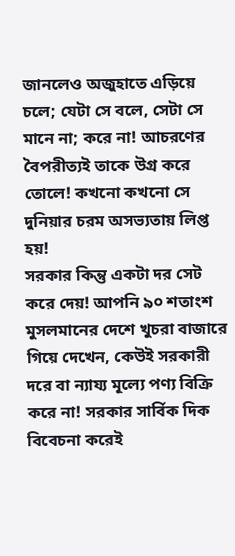জানলেও অজুহাতে এড়িয়ে চলে; যেটা সে বলে, সেটা সে মানে না; করে না! আচরণের বৈপরীত্যই তাকে উগ্র করে তোলে! কখনো কখনো সে দুনিয়ার চরম অসভ্যতায় লিপ্ত হয়!
সরকার কিন্তু একটা দর সেট করে দেয়! আপনি ৯০ শতাংশ মুসলমানের দেশে খুচরা বাজারে গিয়ে দেখেন, কেউই সরকারী দরে বা ন্যায্য মূল্যে পণ্য বিক্রি করে না! সরকার সার্বিক দিক বিবেচনা করেই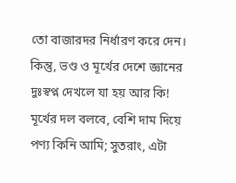তো বাজারদর নির্ধারণ করে দেন। কিন্তু, ভণ্ড ও মূর্খের দেশে জ্ঞানের দুঃস্বপ্ন দেখলে যা হয় আর কি! মূর্খের দল বলবে, বেশি দাম দিয়ে পণ্য কিনি আমি; সুতরাং, এটা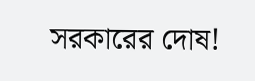সরকারের দোষ!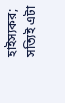হাইস্যকর; সত্যিই এটা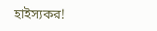হাইস্যকর!